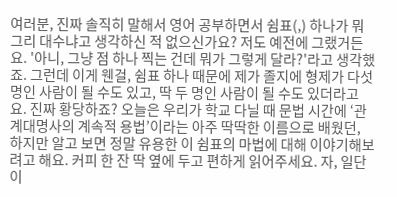여러분, 진짜 솔직히 말해서 영어 공부하면서 쉼표(,) 하나가 뭐 그리 대수냐고 생각하신 적 없으신가요? 저도 예전에 그랬거든요. '아니, 그냥 점 하나 찍는 건데 뭐가 그렇게 달라?'라고 생각했죠. 그런데 이게 웬걸, 쉼표 하나 때문에 제가 졸지에 형제가 다섯 명인 사람이 될 수도 있고, 딱 두 명인 사람이 될 수도 있더라고요. 진짜 황당하죠? 오늘은 우리가 학교 다닐 때 문법 시간에 ‘관계대명사의 계속적 용법’이라는 아주 딱딱한 이름으로 배웠던, 하지만 알고 보면 정말 유용한 이 쉼표의 마법에 대해 이야기해보려고 해요. 커피 한 잔 딱 옆에 두고 편하게 읽어주세요. 자, 일단 이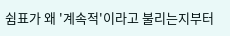쉼표가 왜 '계속적'이라고 불리는지부터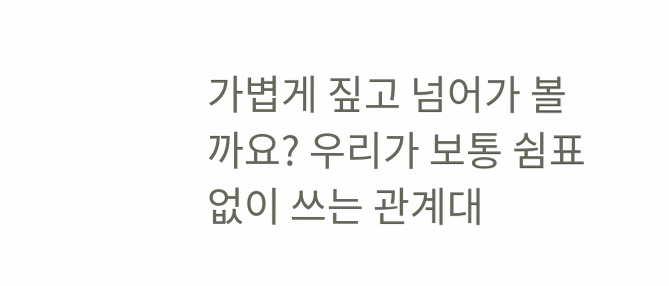가볍게 짚고 넘어가 볼까요? 우리가 보통 쉼표 없이 쓰는 관계대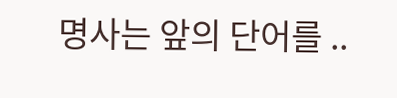명사는 앞의 단어를 ..